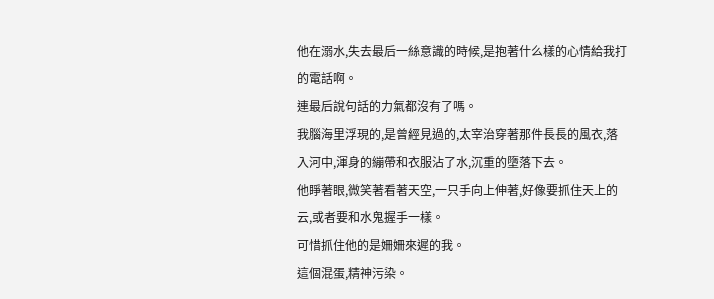他在溺水,失去最后一絲意識的時候,是抱著什么樣的心情給我打的電話啊。
連最后說句話的力氣都沒有了嗎。
我腦海里浮現的,是曾經見過的,太宰治穿著那件長長的風衣,落入河中,渾身的繃帶和衣服沾了水,沉重的墮落下去。
他睜著眼,微笑著看著天空,一只手向上伸著,好像要抓住天上的云,或者要和水鬼握手一樣。
可惜抓住他的是姍姍來遲的我。
這個混蛋,精神污染。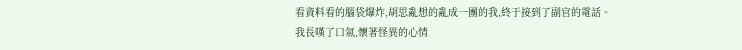看資料看的腦袋爆炸,胡思亂想的亂成一團的我,終于接到了副官的電話。
我長嘆了口氣,懷著怪異的心情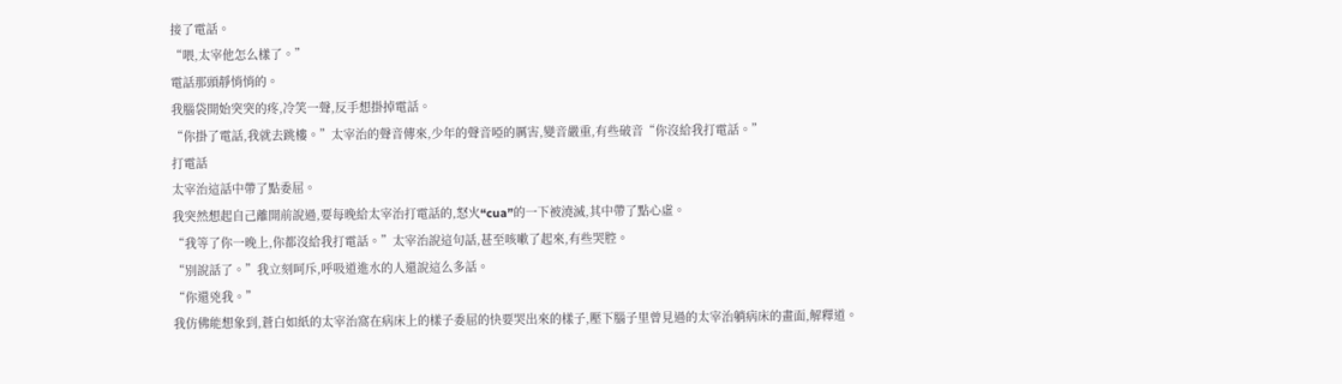接了電話。
“喂,太宰他怎么樣了。”
電話那頭靜悄悄的。
我腦袋開始突突的疼,冷笑一聲,反手想掛掉電話。
“你掛了電話,我就去跳樓。”太宰治的聲音傳來,少年的聲音啞的厲害,變音嚴重,有些破音“你沒給我打電話。”
打電話
太宰治這話中帶了點委屈。
我突然想起自己離開前說過,要每晚給太宰治打電話的,怒火“cua”的一下被澆滅,其中帶了點心虛。
“我等了你一晚上,你都沒給我打電話。”太宰治說這句話,甚至咳嗽了起來,有些哭腔。
“別說話了。”我立刻呵斥,呼吸道進水的人還說這么多話。
“你還兇我。”
我仿佛能想象到,蒼白如紙的太宰治窩在病床上的樣子委屈的快要哭出來的樣子,壓下腦子里曾見過的太宰治躺病床的畫面,解釋道。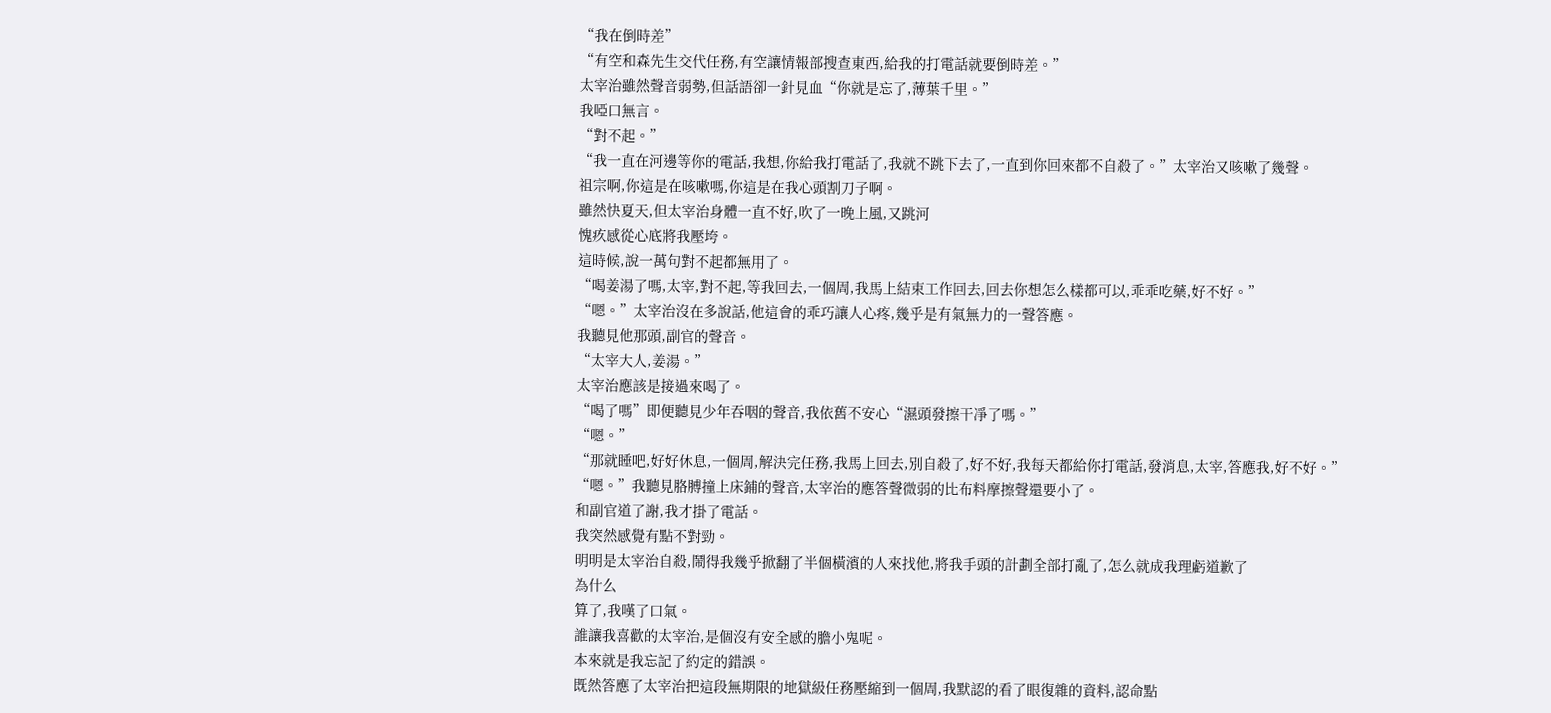“我在倒時差”
“有空和森先生交代任務,有空讓情報部搜查東西,給我的打電話就要倒時差。”
太宰治雖然聲音弱勢,但話語卻一針見血“你就是忘了,薄葉千里。”
我啞口無言。
“對不起。”
“我一直在河邊等你的電話,我想,你給我打電話了,我就不跳下去了,一直到你回來都不自殺了。”太宰治又咳嗽了幾聲。
祖宗啊,你這是在咳嗽嗎,你這是在我心頭割刀子啊。
雖然快夏天,但太宰治身體一直不好,吹了一晚上風,又跳河
愧疚感從心底將我壓垮。
這時候,說一萬句對不起都無用了。
“喝姜湯了嗎,太宰,對不起,等我回去,一個周,我馬上結束工作回去,回去你想怎么樣都可以,乖乖吃藥,好不好。”
“嗯。”太宰治沒在多說話,他這會的乖巧讓人心疼,幾乎是有氣無力的一聲答應。
我聽見他那頭,副官的聲音。
“太宰大人,姜湯。”
太宰治應該是接過來喝了。
“喝了嗎”即便聽見少年吞咽的聲音,我依舊不安心“濕頭發擦干凈了嗎。”
“嗯。”
“那就睡吧,好好休息,一個周,解決完任務,我馬上回去,別自殺了,好不好,我每天都給你打電話,發消息,太宰,答應我,好不好。”
“嗯。”我聽見胳膊撞上床鋪的聲音,太宰治的應答聲微弱的比布料摩擦聲還要小了。
和副官道了謝,我才掛了電話。
我突然感覺有點不對勁。
明明是太宰治自殺,鬧得我幾乎掀翻了半個橫濱的人來找他,將我手頭的計劃全部打亂了,怎么就成我理虧道歉了
為什么
算了,我嘆了口氣。
誰讓我喜歡的太宰治,是個沒有安全感的膽小鬼呢。
本來就是我忘記了約定的錯誤。
既然答應了太宰治把這段無期限的地獄級任務壓縮到一個周,我默認的看了眼復雜的資料,認命點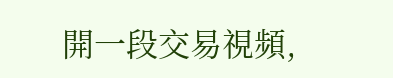開一段交易視頻,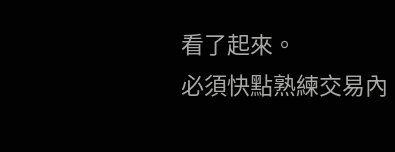看了起來。
必須快點熟練交易內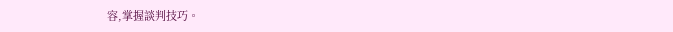容,掌握談判技巧。